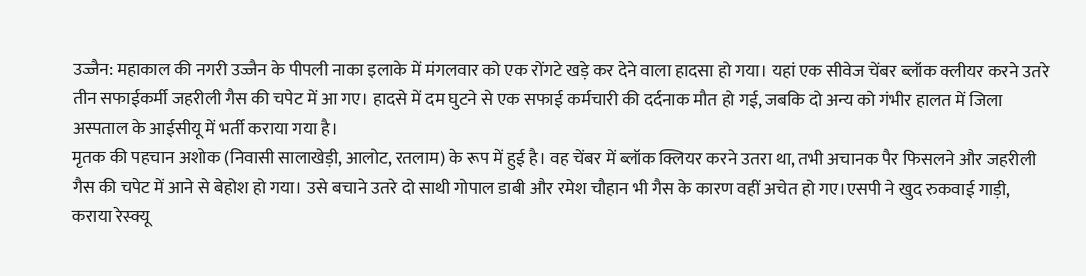उज्जैन: महाकाल की नगरी उज्जैन के पीपली नाका इलाके में मंगलवार को एक रोंगटे खड़े कर देने वाला हादसा हो गया। यहां एक सीवेज चेंबर ब्लॉक क्लीयर करने उतरे तीन सफाईकर्मी जहरीली गैस की चपेट में आ गए। हादसे में दम घुटने से एक सफाई कर्मचारी की दर्दनाक मौत हो गई, जबकि दो अन्य को गंभीर हालत में जिला अस्पताल के आईसीयू में भर्ती कराया गया है।
मृतक की पहचान अशोक (निवासी सालाखेड़ी, आलोट, रतलाम) के रूप में हुई है। वह चेंबर में ब्लॉक क्लियर करने उतरा था, तभी अचानक पैर फिसलने और जहरीली गैस की चपेट में आने से बेहोश हो गया। उसे बचाने उतरे दो साथी गोपाल डाबी और रमेश चौहान भी गैस के कारण वहीं अचेत हो गए।एसपी ने खुद रुकवाई गाड़ी, कराया रेस्क्यू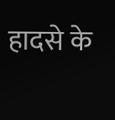हादसे के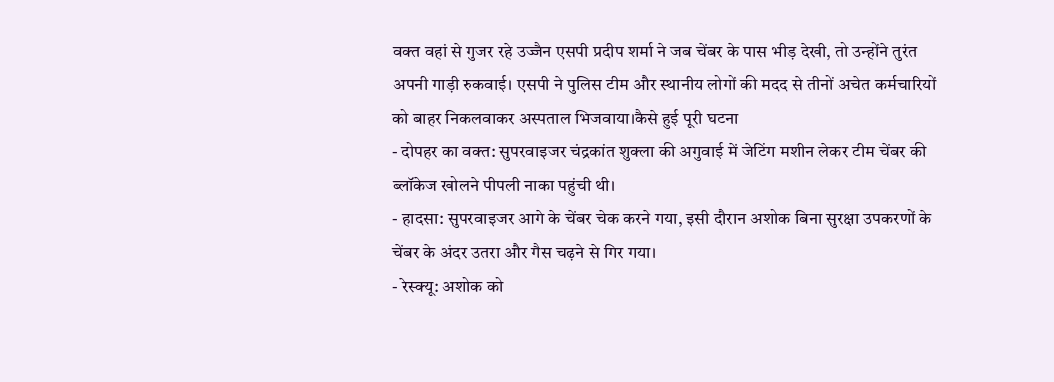वक्त वहां से गुजर रहे उज्जैन एसपी प्रदीप शर्मा ने जब चेंबर के पास भीड़ देखी, तो उन्होंने तुरंत अपनी गाड़ी रुकवाई। एसपी ने पुलिस टीम और स्थानीय लोगों की मदद से तीनों अचेत कर्मचारियों को बाहर निकलवाकर अस्पताल भिजवाया।कैसे हुई पूरी घटना
- दोपहर का वक्त: सुपरवाइजर चंद्रकांत शुक्ला की अगुवाई में जेटिंग मशीन लेकर टीम चेंबर की ब्लॉकेज खोलने पीपली नाका पहुंची थी।
- हादसा: सुपरवाइजर आगे के चेंबर चेक करने गया, इसी दौरान अशोक बिना सुरक्षा उपकरणों के चेंबर के अंदर उतरा और गैस चढ़ने से गिर गया।
- रेस्क्यू: अशोक को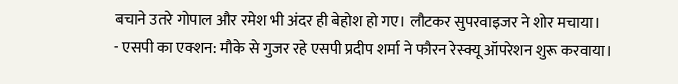बचाने उतरे गोपाल और रमेश भी अंदर ही बेहोश हो गए। लौटकर सुपरवाइजर ने शोर मचाया।
- एसपी का एक्शन: मौके से गुजर रहे एसपी प्रदीप शर्मा ने फौरन रेस्क्यू ऑपरेशन शुरू करवाया।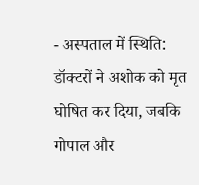- अस्पताल में स्थिति: डॉक्टरों ने अशोक को मृत घोषित कर दिया, जबकि गोपाल और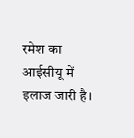रमेश का आईसीयू में इलाज जारी है।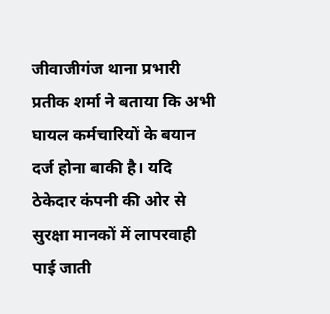जीवाजीगंज थाना प्रभारी प्रतीक शर्मा ने बताया कि अभी घायल कर्मचारियों के बयान दर्ज होना बाकी है। यदि ठेकेदार कंपनी की ओर से सुरक्षा मानकों में लापरवाही पाई जाती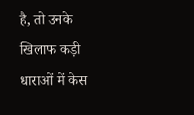है, तो उनके खिलाफ कड़ी धाराओं में केस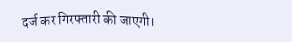दर्ज कर गिरफ्तारी की जाएगी।